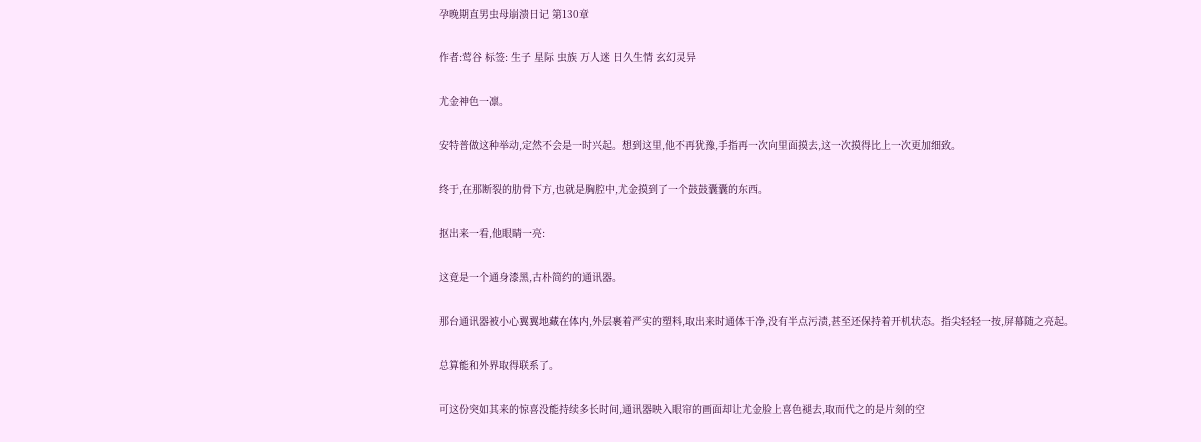孕晚期直男虫母崩溃日记 第130章

作者:莺谷 标签: 生子 星际 虫族 万人迷 日久生情 玄幻灵异

尤金神色一凛。

安特普做这种举动,定然不会是一时兴起。想到这里,他不再犹豫,手指再一次向里面摸去,这一次摸得比上一次更加细致。

终于,在那断裂的肋骨下方,也就是胸腔中,尤金摸到了一个鼓鼓囊囊的东西。

抠出来一看,他眼睛一亮:

这竟是一个通身漆黑,古朴简约的通讯器。

那台通讯器被小心翼翼地藏在体内,外层裹着严实的塑料,取出来时通体干净,没有半点污渍,甚至还保持着开机状态。指尖轻轻一按,屏幕随之亮起。

总算能和外界取得联系了。

可这份突如其来的惊喜没能持续多长时间,通讯器映入眼帘的画面却让尤金脸上喜色褪去,取而代之的是片刻的空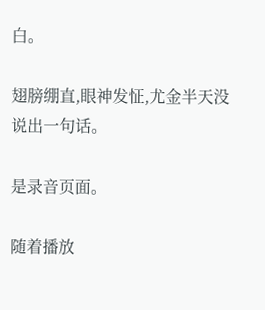白。

翅膀绷直,眼神发怔,尤金半天没说出一句话。

是录音页面。

随着播放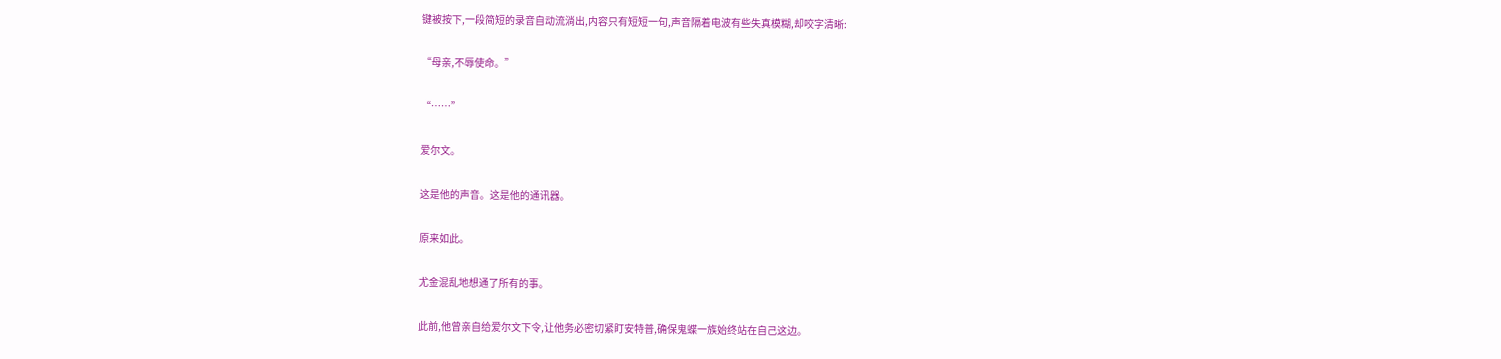键被按下,一段简短的录音自动流淌出,内容只有短短一句,声音隔着电波有些失真模糊,却咬字清晰:

“母亲,不辱使命。”

“……”

爱尔文。

这是他的声音。这是他的通讯器。

原来如此。

尤金混乱地想通了所有的事。

此前,他曾亲自给爱尔文下令,让他务必密切紧盯安特普,确保鬼蝶一族始终站在自己这边。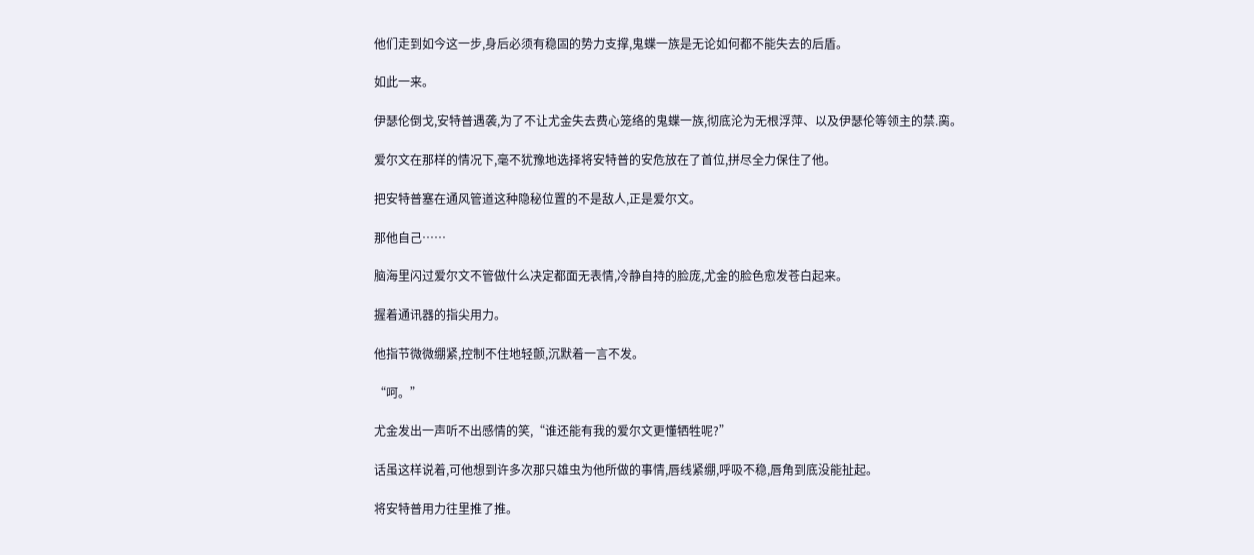他们走到如今这一步,身后必须有稳固的势力支撑,鬼蝶一族是无论如何都不能失去的后盾。

如此一来。

伊瑟伦倒戈,安特普遇袭,为了不让尤金失去费心笼络的鬼蝶一族,彻底沦为无根浮萍、以及伊瑟伦等领主的禁.脔。

爱尔文在那样的情况下,毫不犹豫地选择将安特普的安危放在了首位,拼尽全力保住了他。

把安特普塞在通风管道这种隐秘位置的不是敌人,正是爱尔文。

那他自己……

脑海里闪过爱尔文不管做什么决定都面无表情,冷静自持的脸庞,尤金的脸色愈发苍白起来。

握着通讯器的指尖用力。

他指节微微绷紧,控制不住地轻颤,沉默着一言不发。

“呵。”

尤金发出一声听不出感情的笑,“谁还能有我的爱尔文更懂牺牲呢?”

话虽这样说着,可他想到许多次那只雄虫为他所做的事情,唇线紧绷,呼吸不稳,唇角到底没能扯起。

将安特普用力往里推了推。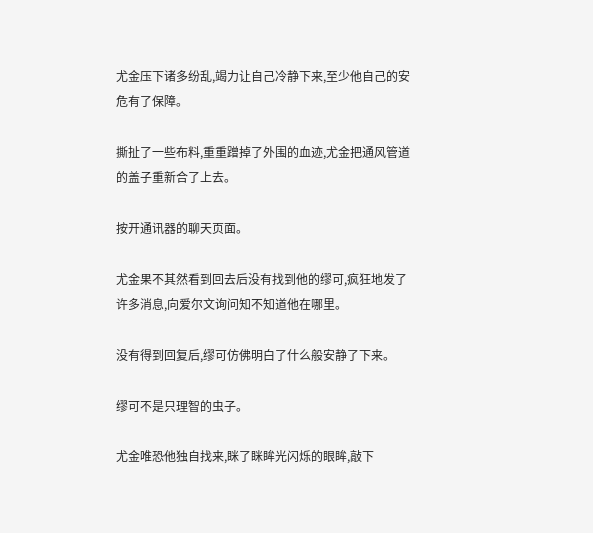尤金压下诸多纷乱,竭力让自己冷静下来,至少他自己的安危有了保障。

撕扯了一些布料,重重蹭掉了外围的血迹,尤金把通风管道的盖子重新合了上去。

按开通讯器的聊天页面。

尤金果不其然看到回去后没有找到他的缪可,疯狂地发了许多消息,向爱尔文询问知不知道他在哪里。

没有得到回复后,缪可仿佛明白了什么般安静了下来。

缪可不是只理智的虫子。

尤金唯恐他独自找来,眯了眯眸光闪烁的眼眸,敲下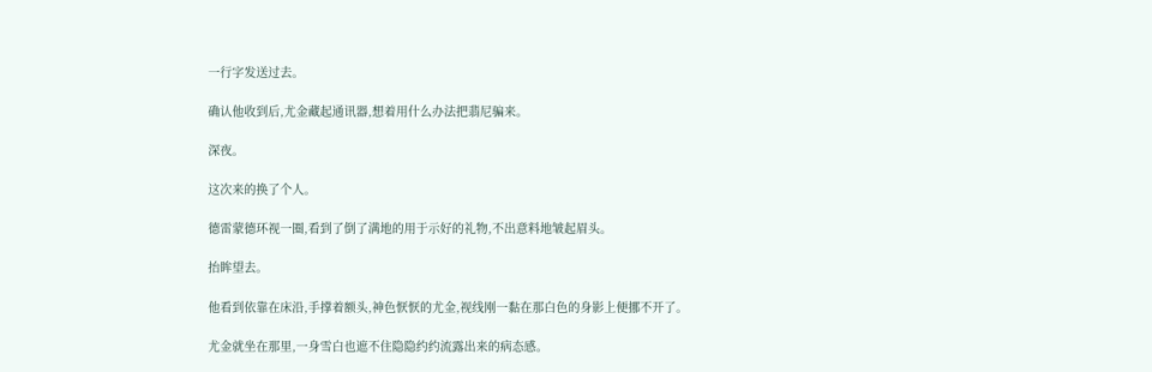一行字发送过去。

确认他收到后,尤金藏起通讯器,想着用什么办法把翡尼骗来。

深夜。

这次来的换了个人。

德雷蒙德环视一圈,看到了倒了满地的用于示好的礼物,不出意料地皱起眉头。

抬眸望去。

他看到依靠在床沿,手撑着额头,神色恹恹的尤金,视线刚一黏在那白色的身影上便挪不开了。

尤金就坐在那里,一身雪白也遮不住隐隐约约流露出来的病态感。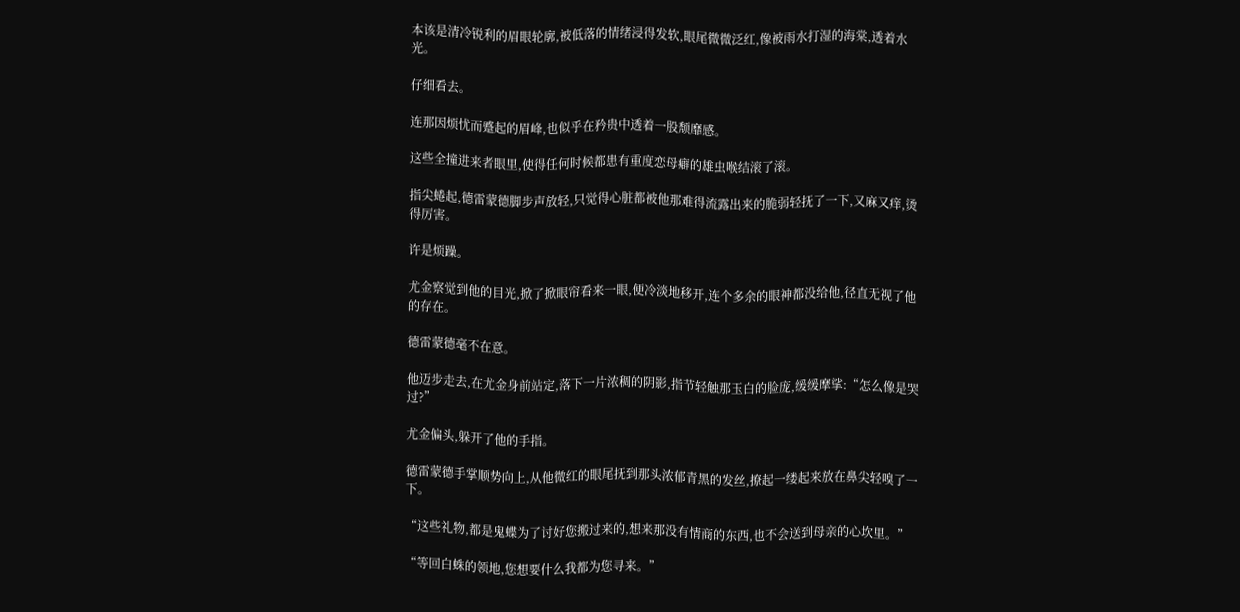本该是清冷锐利的眉眼轮廓,被低落的情绪浸得发软,眼尾微微泛红,像被雨水打湿的海棠,透着水光。

仔细看去。

连那因烦忧而蹙起的眉峰,也似乎在矜贵中透着一股颓靡感。

这些全撞进来者眼里,使得任何时候都患有重度恋母癖的雄虫喉结滚了滚。

指尖蜷起,德雷蒙德脚步声放轻,只觉得心脏都被他那难得流露出来的脆弱轻抚了一下,又麻又痒,烫得厉害。

许是烦躁。

尤金察觉到他的目光,掀了掀眼帘看来一眼,便冷淡地移开,连个多余的眼神都没给他,径直无视了他的存在。

德雷蒙德毫不在意。

他迈步走去,在尤金身前站定,落下一片浓稠的阴影,指节轻触那玉白的脸庞,缓缓摩挲:“怎么像是哭过?”

尤金偏头,躲开了他的手指。

德雷蒙德手掌顺势向上,从他微红的眼尾抚到那头浓郁青黑的发丝,撩起一缕起来放在鼻尖轻嗅了一下。

“这些礼物,都是鬼蝶为了讨好您搬过来的,想来那没有情商的东西,也不会送到母亲的心坎里。”

“等回白蛛的领地,您想要什么我都为您寻来。”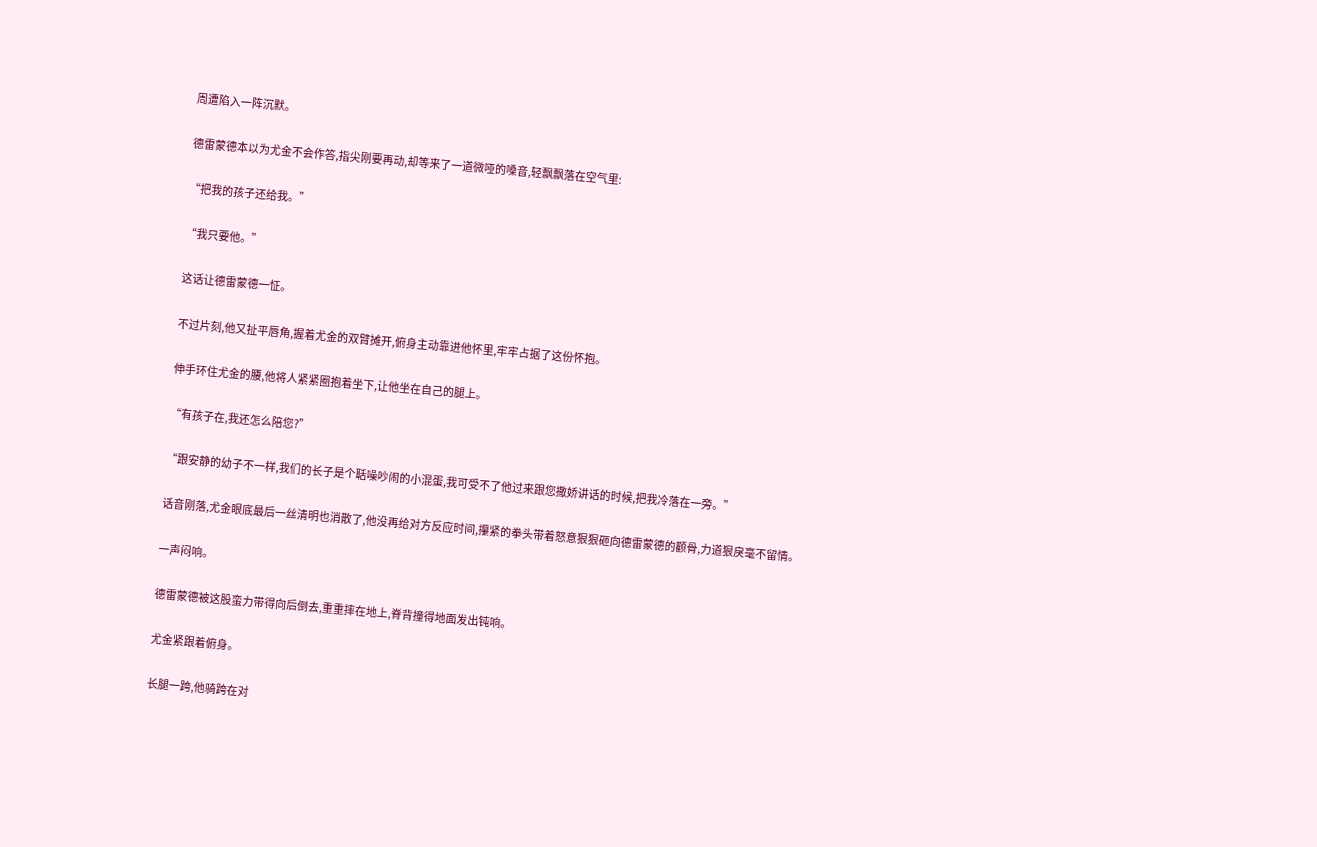周遭陷入一阵沉默。

德雷蒙德本以为尤金不会作答,指尖刚要再动,却等来了一道微哑的嗓音,轻飘飘落在空气里:

“把我的孩子还给我。”

“我只要他。”

这话让德雷蒙德一怔。

不过片刻,他又扯平唇角,握着尤金的双臂摊开,俯身主动靠进他怀里,牢牢占据了这份怀抱。

伸手环住尤金的腰,他将人紧紧圈抱着坐下,让他坐在自己的腿上。

“有孩子在,我还怎么陪您?”

“跟安静的幼子不一样,我们的长子是个聒噪吵闹的小混蛋,我可受不了他过来跟您撒娇讲话的时候,把我冷落在一旁。”

话音刚落,尤金眼底最后一丝清明也消散了,他没再给对方反应时间,攥紧的拳头带着怒意狠狠砸向德雷蒙德的颧骨,力道狠戾毫不留情。

一声闷响。

德雷蒙德被这股蛮力带得向后倒去,重重摔在地上,脊背撞得地面发出钝响。

尤金紧跟着俯身。

长腿一跨,他骑跨在对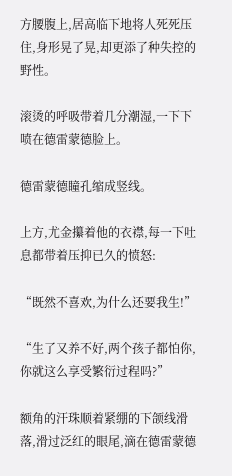方腰腹上,居高临下地将人死死压住,身形晃了晃,却更添了种失控的野性。

滚烫的呼吸带着几分潮湿,一下下喷在德雷蒙德脸上。

德雷蒙德瞳孔缩成竖线。

上方,尤金攥着他的衣襟,每一下吐息都带着压抑已久的愤怒:

“既然不喜欢,为什么还要我生!”

“生了又养不好,两个孩子都怕你,你就这么享受繁衍过程吗?”

额角的汗珠顺着紧绷的下颌线滑落,滑过泛红的眼尾,滴在德雷蒙德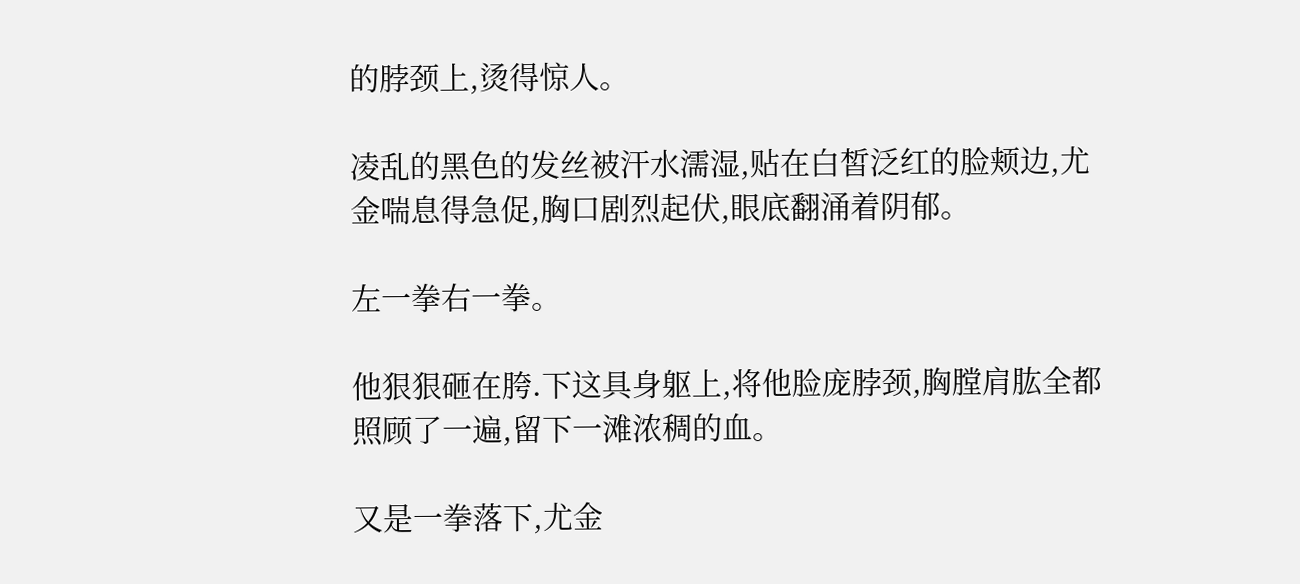的脖颈上,烫得惊人。

凌乱的黑色的发丝被汗水濡湿,贴在白皙泛红的脸颊边,尤金喘息得急促,胸口剧烈起伏,眼底翻涌着阴郁。

左一拳右一拳。

他狠狠砸在胯.下这具身躯上,将他脸庞脖颈,胸膛肩肱全都照顾了一遍,留下一滩浓稠的血。

又是一拳落下,尤金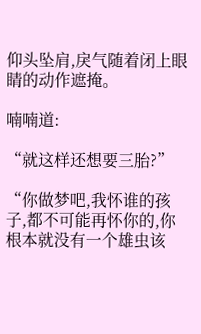仰头坠肩,戾气随着闭上眼睛的动作遮掩。

喃喃道:

“就这样还想要三胎?”

“你做梦吧,我怀谁的孩子,都不可能再怀你的,你根本就没有一个雄虫该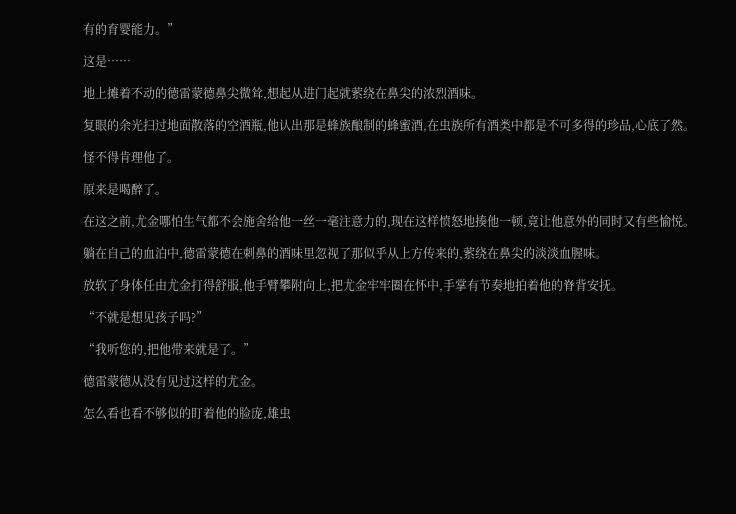有的育婴能力。”

这是……

地上摊着不动的德雷蒙德鼻尖微耸,想起从进门起就萦绕在鼻尖的浓烈酒味。

复眼的余光扫过地面散落的空酒瓶,他认出那是蜂族酿制的蜂蜜酒,在虫族所有酒类中都是不可多得的珍品,心底了然。

怪不得肯理他了。

原来是喝醉了。

在这之前,尤金哪怕生气都不会施舍给他一丝一毫注意力的,现在这样愤怒地揍他一顿,竟让他意外的同时又有些愉悦。

躺在自己的血泊中,德雷蒙德在刺鼻的酒味里忽视了那似乎从上方传来的,萦绕在鼻尖的淡淡血腥味。

放软了身体任由尤金打得舒服,他手臂攀附向上,把尤金牢牢圈在怀中,手掌有节奏地拍着他的脊背安抚。

“不就是想见孩子吗?”

“我听您的,把他带来就是了。”

德雷蒙德从没有见过这样的尤金。

怎么看也看不够似的盯着他的脸庞,雄虫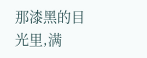那漆黑的目光里,满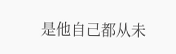是他自己都从未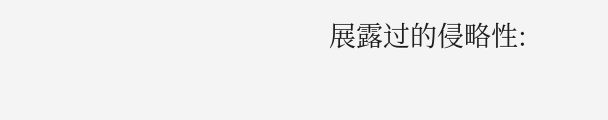展露过的侵略性: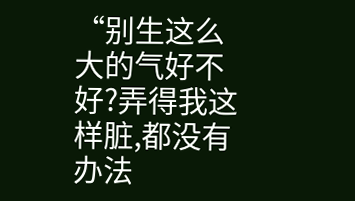“别生这么大的气好不好?弄得我这样脏,都没有办法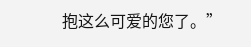抱这么可爱的您了。”